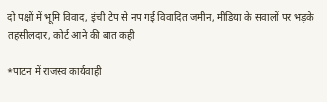दो पक्षों में भूमि विवाद, इंची टेप से नप गई विवादित जमीन, मीडिया के सवालों पर भड़के तहसीलदार, कोर्ट आने की बात कही

*पाटन में राजस्व कार्यवाही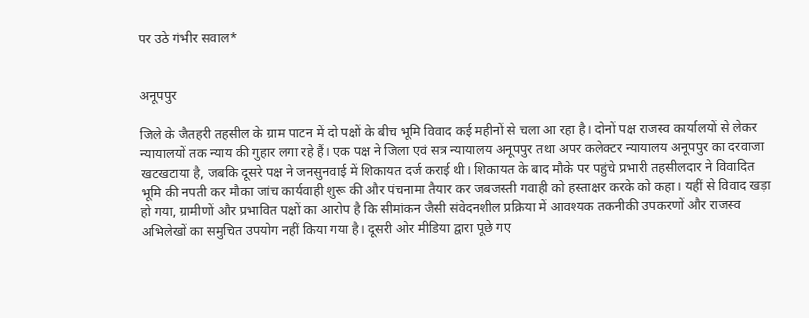पर उठे गंभीर सवाल*


अनूपपुर

जिले के जैतहरी तहसील के ग्राम पाटन में दो पक्षों के बीच भूमि विवाद कई महीनों से चला आ रहा है। दोनों पक्ष राजस्व कार्यालयों से लेकर न्यायालयों तक न्याय की गुहार लगा रहे हैं। एक पक्ष ने जिला एवं सत्र न्यायालय अनूपपुर तथा अपर कलेक्टर न्यायालय अनूपपुर का दरवाजा खटखटाया है, जबकि दूसरे पक्ष ने जनसुनवाई में शिकायत दर्ज कराई थी। शिकायत के बाद मौके पर पहुंचे प्रभारी तहसीलदार ने विवादित भूमि की नपती कर मौका जांच कार्यवाही शुरू की और पंचनामा तैयार कर जबजस्ती गवाही को हस्ताक्षर करके को कहा। यहीं से विवाद खड़ा हो गया, ग्रामीणों और प्रभावित पक्षों का आरोप है कि सीमांकन जैसी संवेदनशील प्रक्रिया में आवश्यक तकनीकी उपकरणों और राजस्व अभिलेखों का समुचित उपयोग नहीं किया गया है। दूसरी ओर मीडिया द्वारा पूछे गए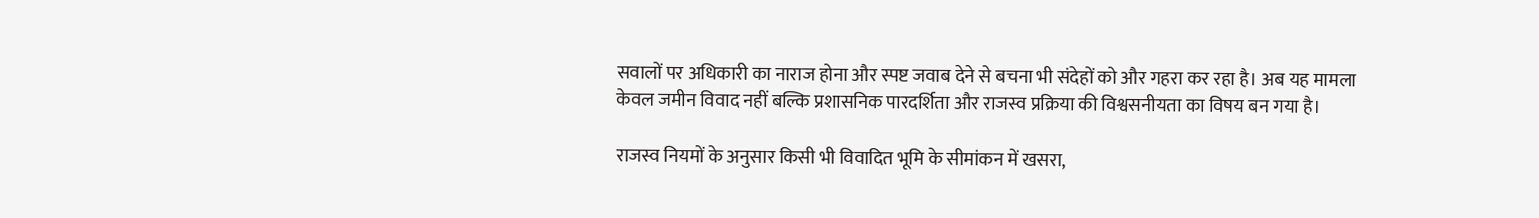सवालों पर अधिकारी का नाराज होना और स्पष्ट जवाब देने से बचना भी संदेहों को और गहरा कर रहा है। अब यह मामला केवल जमीन विवाद नहीं बल्कि प्रशासनिक पारदर्शिता और राजस्व प्रक्रिया की विश्वसनीयता का विषय बन गया है।

राजस्व नियमों के अनुसार किसी भी विवादित भूमि के सीमांकन में खसरा,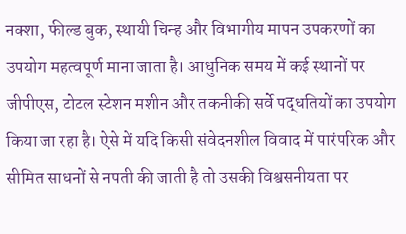नक्शा, फील्ड बुक, स्थायी चिन्ह और विभागीय मापन उपकरणों का उपयोग महत्वपूर्ण माना जाता है। आधुनिक समय में कई स्थानों पर जीपीएस, टोटल स्टेशन मशीन और तकनीकी सर्वे पद्धतियों का उपयोग किया जा रहा है। ऐसे में यदि किसी संवेदनशील विवाद में पारंपरिक और सीमित साधनों से नपती की जाती है तो उसकी विश्वसनीयता पर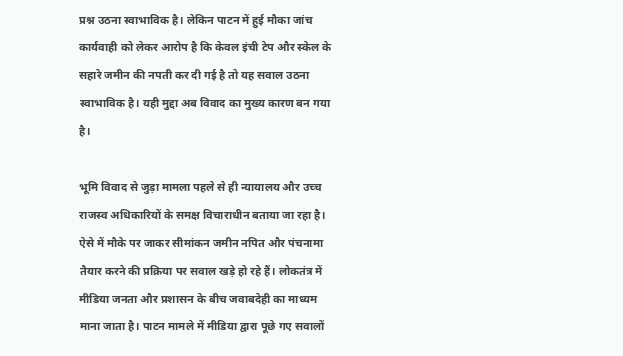प्रश्न उठना स्वाभाविक है। लेकिन पाटन में हुई मौका जांच कार्यवाही को लेकर आरोप है कि केवल इंची टेप और स्केल के सहारे जमीन की नपती कर दी गई है तो यह सवाल उठना स्वाभाविक है। यही मुद्दा अब विवाद का मुख्य कारण बन गया है।

भूमि विवाद से जुड़ा मामला पहले से ही न्यायालय और उच्च राजस्व अधिकारियों के समक्ष विचाराधीन बताया जा रहा है। ऐसे में मौके पर जाकर सीमांकन जमीन नपित और पंचनामा तैयार करने की प्रक्रिया पर सवाल खड़े हो रहे हैं। लोकतंत्र में मीडिया जनता और प्रशासन के बीच जवाबदेही का माध्यम माना जाता है। पाटन मामले में मीडिया द्वारा पूछे गए सवालों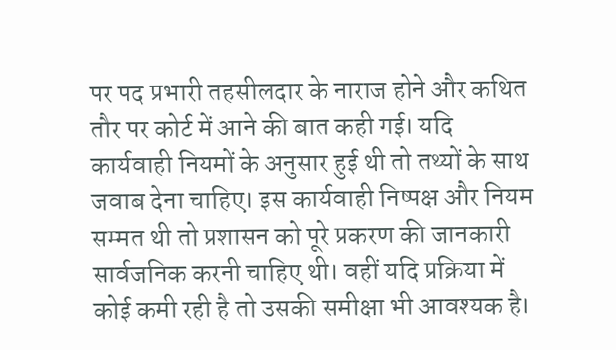पर पद प्रभारी तहसीलदार के नाराज होने और कथित तौर पर कोर्ट में आने की बात कही गई। यदि कार्यवाही नियमों के अनुसार हुई थी तो तथ्यों के साथ जवाब देना चाहिए। इस कार्यवाही निष्पक्ष और नियम सम्मत थी तो प्रशासन को पूरे प्रकरण की जानकारी सार्वजनिक करनी चाहिए थी। वहीं यदि प्रक्रिया में कोई कमी रही है तो उसकी समीक्षा भी आवश्यक है।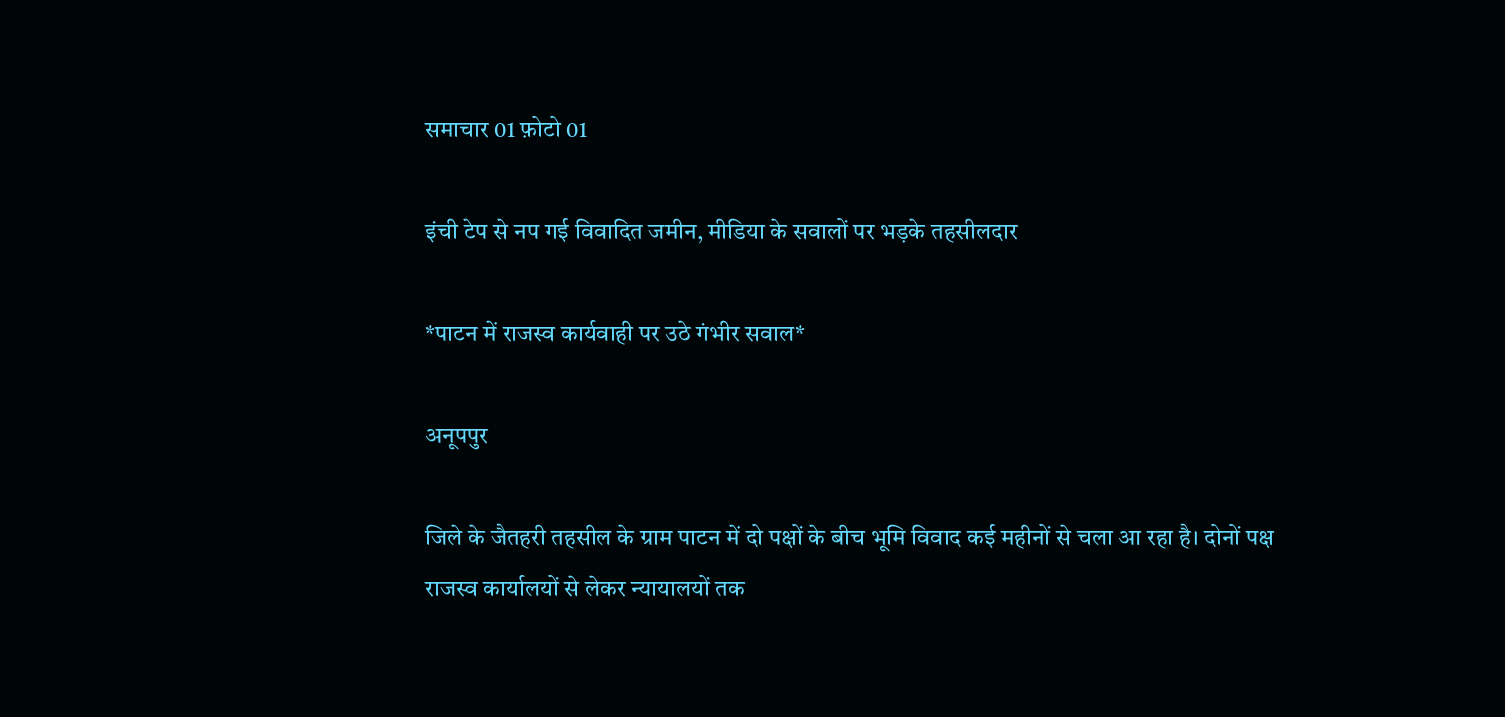समाचार 01 फ़ोटो 01

इंची टेप से नप गई विवादित जमीन, मीडिया के सवालों पर भड़के तहसीलदार

*पाटन में राजस्व कार्यवाही पर उठे गंभीर सवाल*

अनूपपुर

जिले के जैतहरी तहसील के ग्राम पाटन में दो पक्षों के बीच भूमि विवाद कई महीनों से चला आ रहा है। दोनों पक्ष राजस्व कार्यालयों से लेकर न्यायालयों तक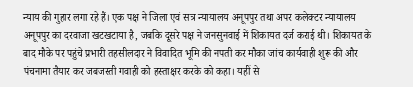न्याय की गुहार लगा रहे हैं। एक पक्ष ने जिला एवं सत्र न्यायालय अनूपपुर तथा अपर कलेक्टर न्यायालय अनूपपुर का दरवाजा खटखटाया है, जबकि दूसरे पक्ष ने जनसुनवाई में शिकायत दर्ज कराई थी। शिकायत के बाद मौके पर पहुंचे प्रभारी तहसीलदार ने विवादित भूमि की नपती कर मौका जांच कार्यवाही शुरू की और पंचनामा तैयार कर जबजस्ती गवाही को हस्ताक्षर करके को कहा। यहीं से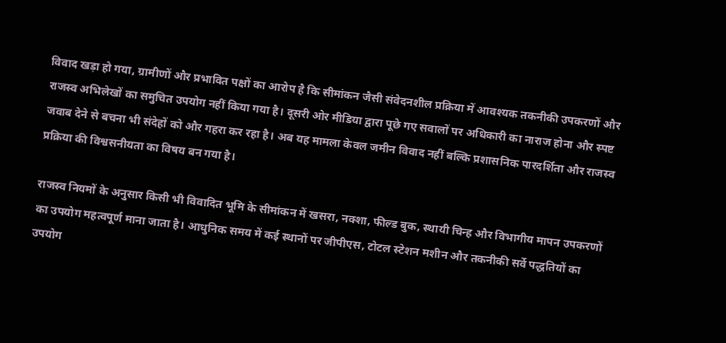विवाद खड़ा हो गया, ग्रामीणों और प्रभावित पक्षों का आरोप है कि सीमांकन जैसी संवेदनशील प्रक्रिया में आवश्यक तकनीकी उपकरणों और राजस्व अभिलेखों का समुचित उपयोग नहीं किया गया है। दूसरी ओर मीडिया द्वारा पूछे गए सवालों पर अधिकारी का नाराज होना और स्पष्ट जवाब देने से बचना भी संदेहों को और गहरा कर रहा है। अब यह मामला केवल जमीन विवाद नहीं बल्कि प्रशासनिक पारदर्शिता और राजस्व प्रक्रिया की विश्वसनीयता का विषय बन गया है।

राजस्व नियमों के अनुसार किसी भी विवादित भूमि के सीमांकन में खसरा, नक्शा, फील्ड बुक, स्थायी चिन्ह और विभागीय मापन उपकरणों का उपयोग महत्वपूर्ण माना जाता है। आधुनिक समय में कई स्थानों पर जीपीएस, टोटल स्टेशन मशीन और तकनीकी सर्वे पद्धतियों का उपयोग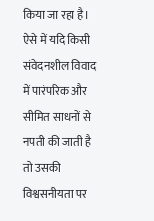किया जा रहा है। ऐसे में यदि किसी संवेदनशील विवाद में पारंपरिक और सीमित साधनों से नपती की जाती है तो उसकी विश्वसनीयता पर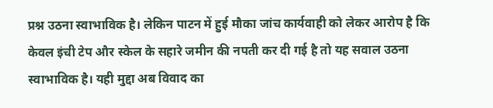प्रश्न उठना स्वाभाविक है। लेकिन पाटन में हुई मौका जांच कार्यवाही को लेकर आरोप है कि केवल इंची टेप और स्केल के सहारे जमीन की नपती कर दी गई है तो यह सवाल उठना स्वाभाविक है। यही मुद्दा अब विवाद का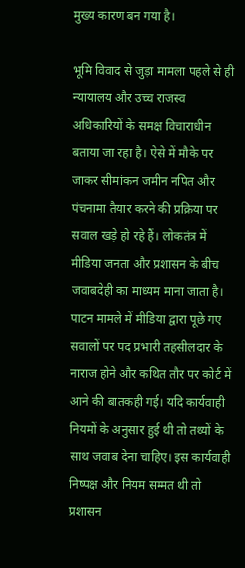मुख्य कारण बन गया है।

भूमि विवाद से जुड़ा मामला पहले से ही न्यायालय और उच्च राजस्व अधिकारियों के समक्ष विचाराधीन बताया जा रहा है। ऐसे में मौके पर जाकर सीमांकन जमीन नपित और पंचनामा तैयार करने की प्रक्रिया पर सवाल खड़े हो रहे हैं। लोकतंत्र में मीडिया जनता और प्रशासन के बीच जवाबदेही का माध्यम माना जाता है। पाटन मामले में मीडिया द्वारा पूछे गए सवालों पर पद प्रभारी तहसीलदार के नाराज होने और कथित तौर पर कोर्ट में आने की बातकही गई। यदि कार्यवाही नियमों के अनुसार हुई थी तो तथ्यों के साथ जवाब देना चाहिए। इस कार्यवाही निष्पक्ष और नियम सम्मत थी तो प्रशासन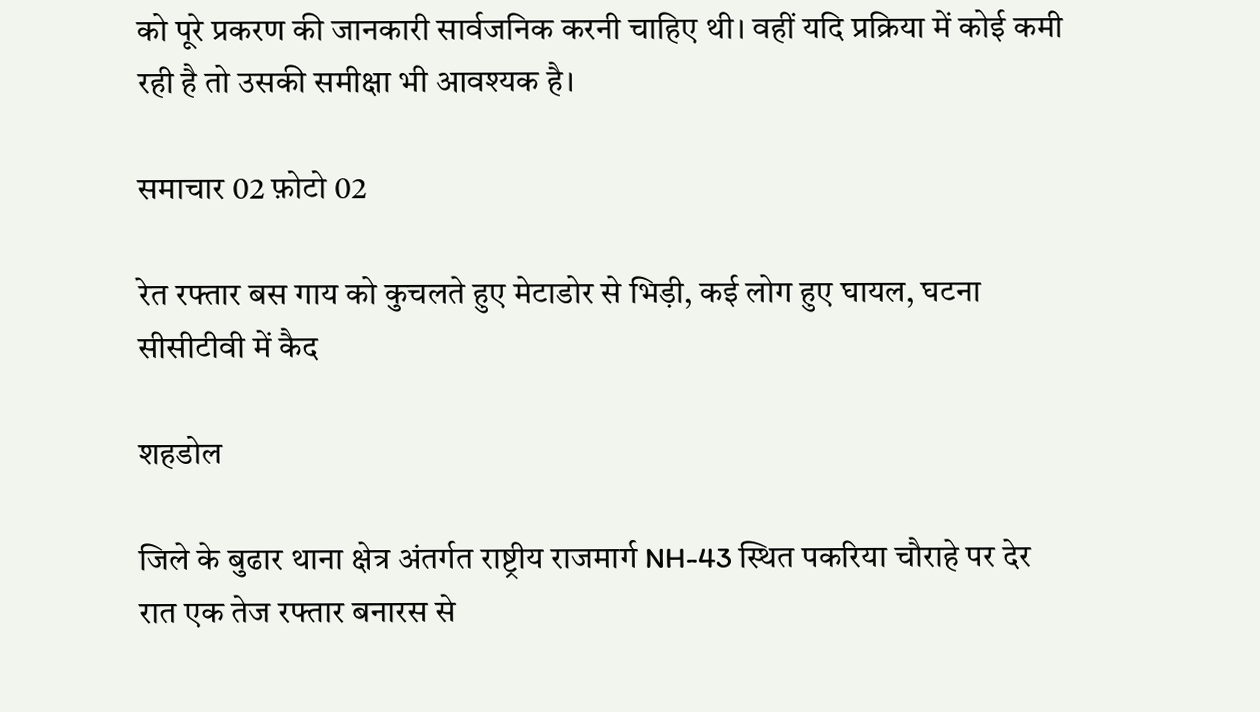को पूरे प्रकरण की जानकारी सार्वजनिक करनी चाहिए थी। वहीं यदि प्रक्रिया में कोई कमी रही है तो उसकी समीक्षा भी आवश्यक है।

समाचार 02 फ़ोटो 02

रेत रफ्तार बस गाय को कुचलते हुए मेटाडोर से भिड़ी, कई लोग हुए घायल, घटना सीसीटीवी में कैद

शहडोल

जिले के बुढार थाना क्षेत्र अंतर्गत राष्ट्रीय राजमार्ग NH-43 स्थित पकरिया चौराहे पर देर रात एक तेज रफ्तार बनारस से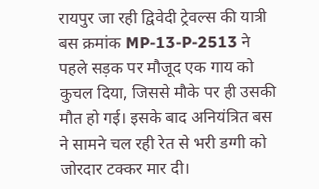रायपुर जा रही द्विवेदी ट्रेवल्स की यात्री बस क्रमांक MP-13-P-2513 ने पहले सड़क पर मौजूद एक गाय को कुचल दिया, जिससे मौके पर ही उसकी मौत हो गई। इसके बाद अनियंत्रित बस ने सामने चल रही रेत से भरी डग्गी को जोरदार टक्कर मार दी।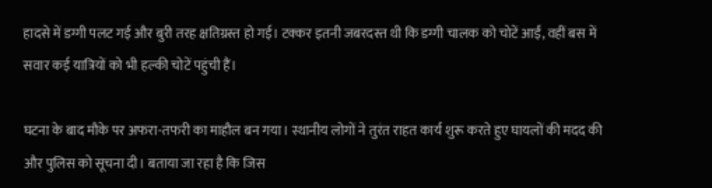हादसे में डग्गी पलट गई और बुरी तरह क्षतिग्रस्त हो गई। टक्कर इतनी जबरदस्त थी कि डग्गी चालक को चोटें आईं, वहीं बस में सवार कई यात्रियों को भी हल्की चोटें पहुंची हैं।

घटना के बाद मौके पर अफरा-तफरी का माहौल बन गया। स्थानीय लोगों ने तुरंत राहत कार्य शुरू करते हुए घायलों की मदद की और पुलिस को सूचना दी। बताया जा रहा है कि जिस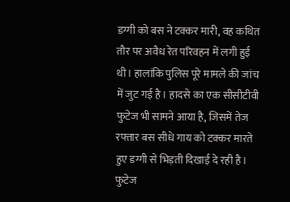डग्गी को बस ने टक्कर मारी, वह कथित तौर पर अवैध रेत परिवहन में लगी हुई थी। हालांकि पुलिस पूरे मामले की जांच में जुट गई है। हादसे का एक सीसीटीवी फुटेज भी सामने आया है, जिसमें तेज रफ्तार बस सीधे गाय को टक्कर मारते हुए डग्गी से भिड़ती दिखाई दे रही है। फुटेज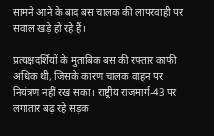सामने आने के बाद बस चालक की लापरवाही पर सवाल खड़े हो रहे हैं।

प्रत्यक्षदर्शियों के मुताबिक बस की रफ्तार काफी अधिक थी, जिसके कारण चालक वाहन पर नियंत्रण नहीं रख सका। राष्ट्रीय राजमार्ग-43 पर लगातार बढ़ रहे सड़क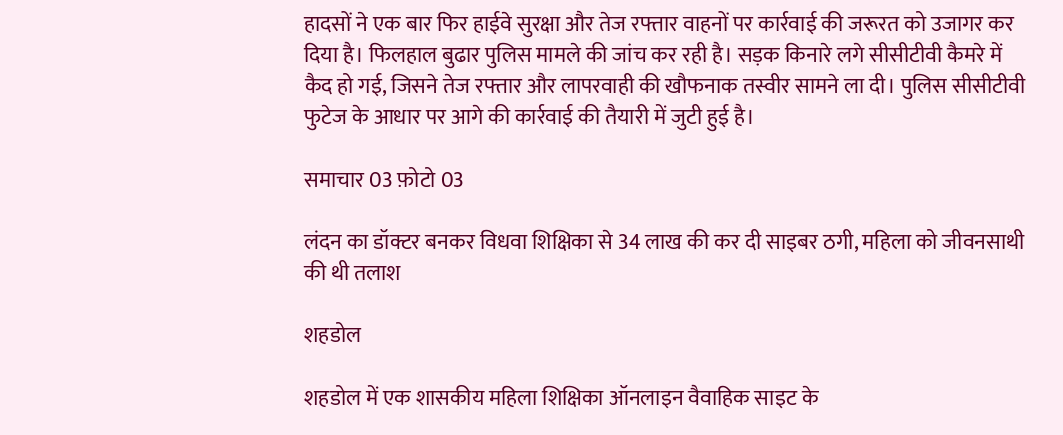हादसों ने एक बार फिर हाईवे सुरक्षा और तेज रफ्तार वाहनों पर कार्रवाई की जरूरत को उजागर कर दिया है। फिलहाल बुढार पुलिस मामले की जांच कर रही है। सड़क किनारे लगे सीसीटीवी कैमरे में कैद हो गई, जिसने तेज रफ्तार और लापरवाही की खौफनाक तस्वीर सामने ला दी। पुलिस सीसीटीवी फुटेज के आधार पर आगे की कार्रवाई की तैयारी में जुटी हुई है।

समाचार 03 फ़ोटो 03

लंदन का डॉक्टर बनकर विधवा शिक्षिका से 34 लाख की कर दी साइबर ठगी, महिला को जीवनसाथी की थी तलाश

शहडोल

शहडोल में एक शासकीय महिला शिक्षिका ऑनलाइन वैवाहिक साइट के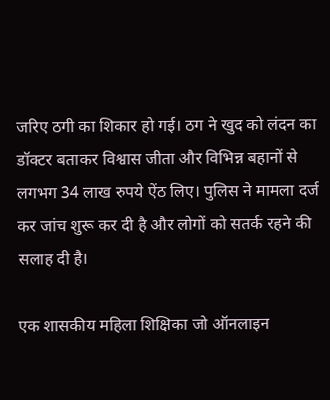जरिए ठगी का शिकार हो गई। ठग ने खुद को लंदन का डॉक्टर बताकर विश्वास जीता और विभिन्न बहानों से लगभग 34 लाख रुपये ऐंठ लिए। पुलिस ने मामला दर्ज कर जांच शुरू कर दी है और लोगों को सतर्क रहने की सलाह दी है।

एक शासकीय महिला शिक्षिका जो ऑनलाइन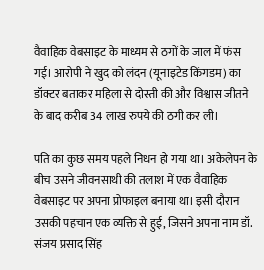वैवाहिक वेबसाइट के माध्यम से ठगों के जाल में फंस गई। आरोपी ने खुद को लंदन (यूनाइटेड किंगडम) का डॉक्टर बताकर महिला से दोस्ती की और विश्वास जीतने के बाद करीब 34 लाख रुपये की ठगी कर ली।

पति का कुछ समय पहले निधन हो गया था। अकेलेपन के बीच उसने जीवनसाथी की तलाश में एक वैवाहिक वेबसाइट पर अपना प्रोफाइल बनाया था। इसी दौरान उसकी पहचान एक व्यक्ति से हुई, जिसने अपना नाम डॉ. संजय प्रसाद सिंह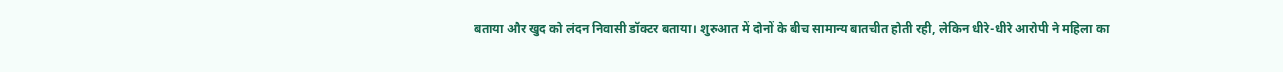बताया और खुद को लंदन निवासी डॉक्टर बताया। शुरुआत में दोनों के बीच सामान्य बातचीत होती रही, लेकिन धीरे-धीरे आरोपी ने महिला का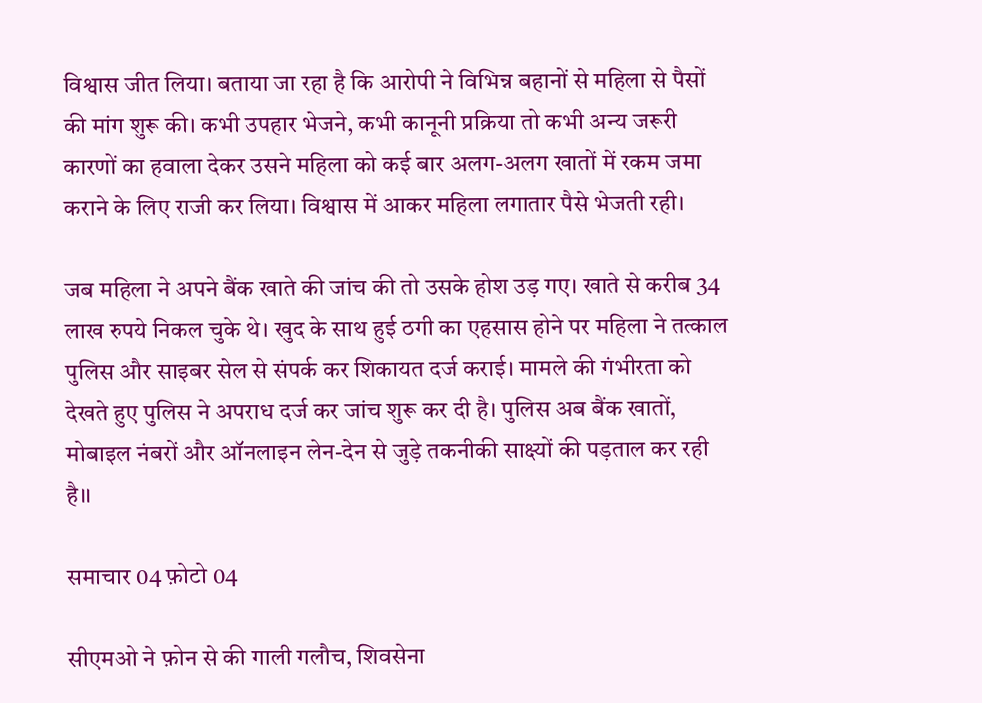विश्वास जीत लिया। बताया जा रहा है कि आरोपी ने विभिन्न बहानों से महिला से पैसों की मांग शुरू की। कभी उपहार भेजने, कभी कानूनी प्रक्रिया तो कभी अन्य जरूरी कारणों का हवाला देकर उसने महिला को कई बार अलग-अलग खातों में रकम जमा कराने के लिए राजी कर लिया। विश्वास में आकर महिला लगातार पैसे भेजती रही।

जब महिला ने अपने बैंक खाते की जांच की तो उसके होश उड़ गए। खाते से करीब 34 लाख रुपये निकल चुके थे। खुद के साथ हुई ठगी का एहसास होने पर महिला ने तत्काल पुलिस और साइबर सेल से संपर्क कर शिकायत दर्ज कराई। मामले की गंभीरता को देखते हुए पुलिस ने अपराध दर्ज कर जांच शुरू कर दी है। पुलिस अब बैंक खातों, मोबाइल नंबरों और ऑनलाइन लेन-देन से जुड़े तकनीकी साक्ष्यों की पड़ताल कर रही है।।

समाचार 04 फ़ोटो 04

सीएमओ ने फ़ोन से की गाली गलौच, शिवसेना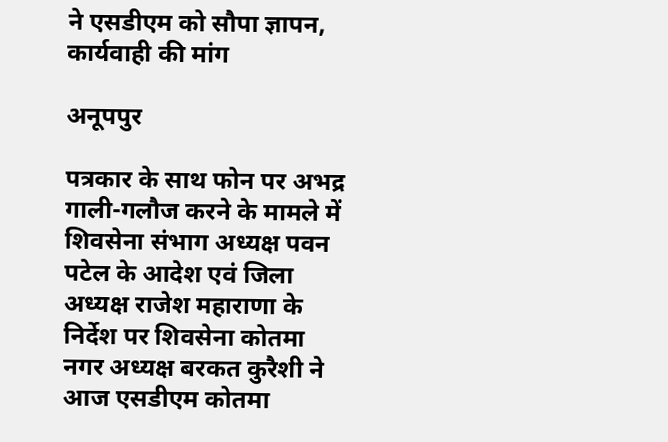ने एसडीएम को सौपा ज्ञापन, कार्यवाही की मांग

अनूपपुर

पत्रकार के साथ फोन पर अभद्र गाली-गलौज करने के मामले में शिवसेना संभाग अध्यक्ष पवन पटेल के आदेश एवं जिला अध्यक्ष राजेश महाराणा के निर्देश पर शिवसेना कोतमा नगर अध्यक्ष बरकत कुरैशी ने आज एसडीएम कोतमा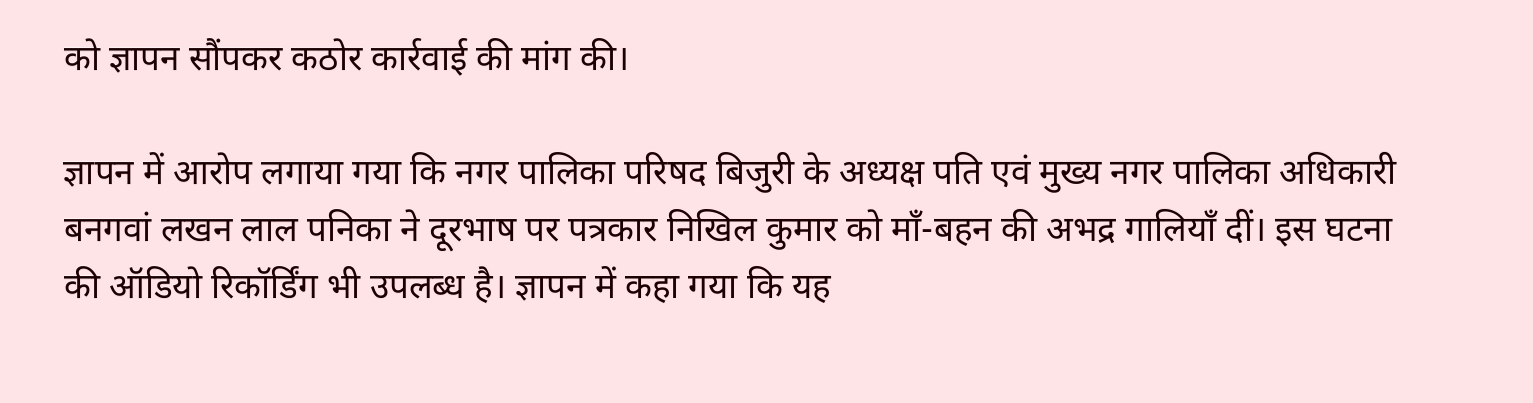को ज्ञापन सौंपकर कठोर कार्रवाई की मांग की।

ज्ञापन में आरोप लगाया गया कि नगर पालिका परिषद बिजुरी के अध्यक्ष पति एवं मुख्य नगर पालिका अधिकारी बनगवां लखन लाल पनिका ने दूरभाष पर पत्रकार निखिल कुमार को माँ-बहन की अभद्र गालियाँ दीं। इस घटना की ऑडियो रिकॉर्डिंग भी उपलब्ध है। ज्ञापन में कहा गया कि यह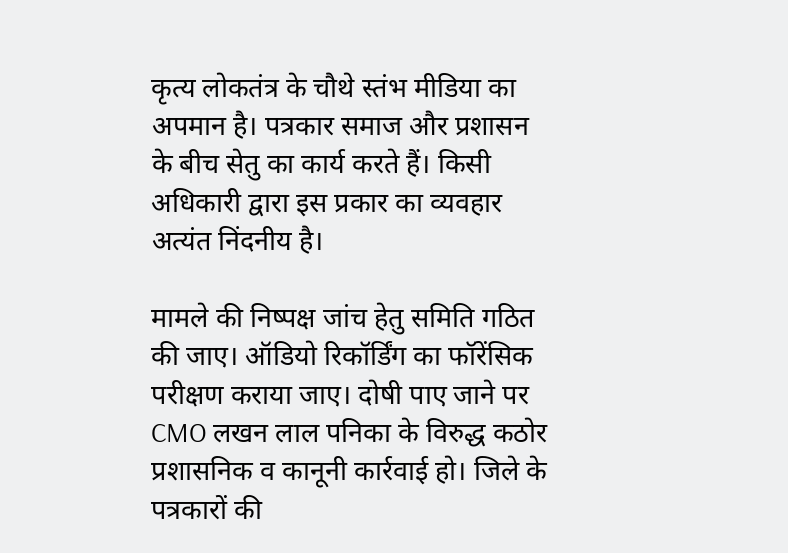कृत्य लोकतंत्र के चौथे स्तंभ मीडिया का अपमान है। पत्रकार समाज और प्रशासन के बीच सेतु का कार्य करते हैं। किसी अधिकारी द्वारा इस प्रकार का व्यवहार अत्यंत निंदनीय है।

मामले की निष्पक्ष जांच हेतु समिति गठित की जाए। ऑडियो रिकॉर्डिंग का फॉरेंसिक परीक्षण कराया जाए। दोषी पाए जाने पर CMO लखन लाल पनिका के विरुद्ध कठोर प्रशासनिक व कानूनी कार्रवाई हो। जिले के पत्रकारों की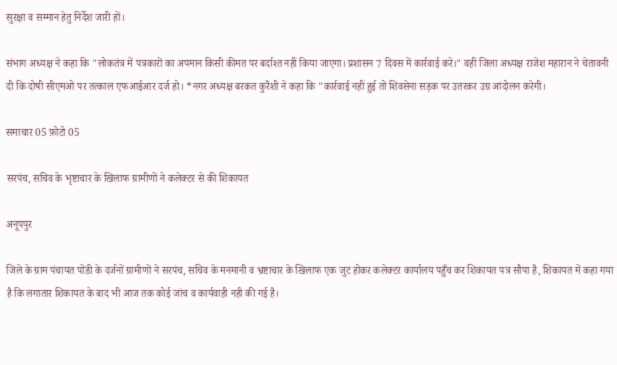सुरक्षा व सम्मान हेतु निर्देश जारी हों।

संभाग अध्यक्ष ने कहा कि "लोकतंत्र में पत्रकारों का अपमान किसी कीमत पर बर्दाश्त नहीं किया जाएगा। प्रशासन 7 दिवस में कार्रवाई करे।" वहीं जिला अध्यक्ष राजेश महारान ने चेतावनी दी कि दोषी सीएमओ पर तत्काल एफआईआर दर्ज हो। *नगर अध्यक्ष बरकत कुरैशी ने कहा कि "कार्रवाई नहीं हुई तो शिवसेना सड़क पर उतरकर उग्र आंदोलन करेगी।

समाचार 05 फ़ोटो 05

सरपंच, सचिव के भृष्टाचार के खिलाफ ग्रामीणों ने कलेक्टर से की शिकायत

अनूपपुर

जिले के ग्राम पंचायत पोंडी के दर्जनों ग्रामीणों ने सरपंच, सचिव के मनमानी व भ्रष्टाचार के खिलाफ एक जुट होकर कलेक्टर कार्यालय पहुँच कर शिकायत पत्र सौपा है, शिकायत में कहा गया है कि लगातार शिकायत के बाद भी आज तक कोई जांच व कार्यवाही नही की गई है।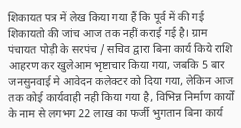शिकायत पत्र में लेख किया गया हैं कि पूर्व में की गई शिकायतो की जांच आज तक नहीं कराई गई है। ग्राम पंचायत पोड़ी के सरपंच / सचिव द्वारा बिना कार्य किये राशि आहरण कर खुलेआम भृष्टाचार किया गया, जबकि 5 बार जनसुनवाई मे आवेदन कलेक्टर को दिया गया, लेकिन आज तक कोई कार्यवाही नही किया गया है, विभिन्न निर्माण कार्यों के नाम से लगभग 22 लाख का फर्जी भुगतान बिना कार्य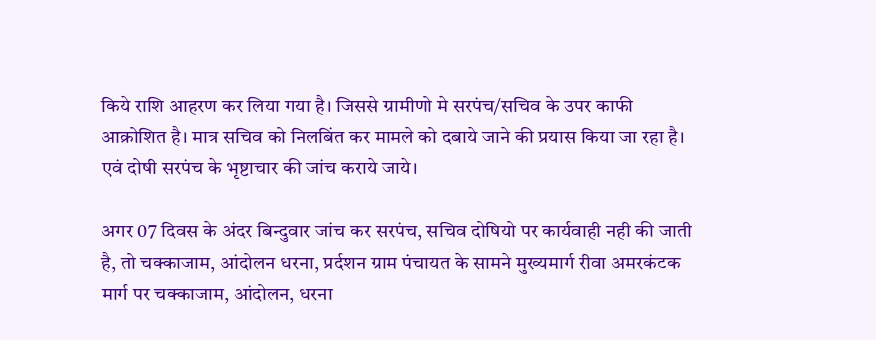किये राशि आहरण कर लिया गया है। जिससे ग्रामीणो मे सरपंच/सचिव के उपर काफी आक्रोशित है। मात्र सचिव को निलबिंत कर मामले को दबाये जाने की प्रयास किया जा रहा है। एवं दोषी सरपंच के भृष्टाचार की जांच कराये जाये।

अगर 07 दिवस के अंदर बिन्दुवार जांच कर सरपंच, सचिव दोषियो पर कार्यवाही नही की जाती है, तो चक्काजाम, आंदोलन धरना, प्रर्दशन ग्राम पंचायत के सामने मुख्यमार्ग रीवा अमरकंटक मार्ग पर चक्काजाम, आंदोलन, धरना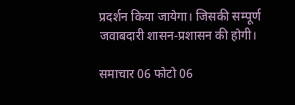प्रदर्शन किया जायेगा। जिसकी सम्पूर्ण जवाबदारी शासन-प्रशासन की होगी।

समाचार 06 फोटो 06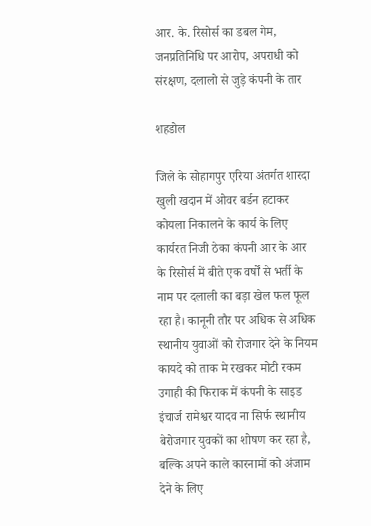आर. के. रिसोर्स का डबल गेम, जनप्रतिनिधि पर आरोप, अपराधी को संरक्षण, दलालो से जुड़े कंपनी के तार

शहडोल

जिले के सोहागपुर एरिया अंतर्गत शारदा खुली खदान में ओवर बर्डन हटाकर कोयला निकालने के कार्य के लिए कार्यरत निजी ठेका कंपनी आर के आर के रिसोर्स में बीते एक वर्षों से भर्ती के नाम पर दलाली का बड़ा खेल फल फूल रहा है। कानूनी तौर पर अधिक से अधिक स्थानीय युवाओं को रोजगार देने के नियम कायदे को ताक मे रखकर मोटी रकम उगाही की फिराक में कंपनी के साइड इंचार्ज रामेश्वर यादव ना सिर्फ स्थानीय बेरोजगार युवकों का शोषण कर रहा है, बल्कि अपने काले कारनामों को अंजाम देने के लिए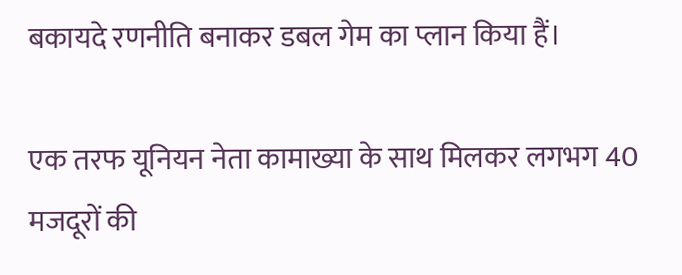बकायदे रणनीति बनाकर डबल गेम का प्लान किया हैं।

एक तरफ यूनियन नेता कामाख्या के साथ मिलकर लगभग 40 मजदूरों की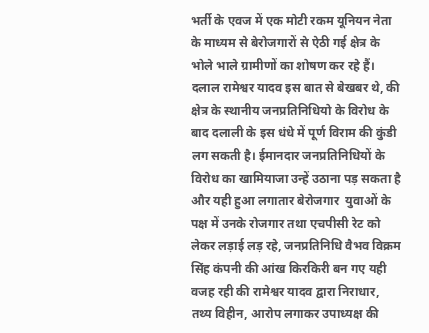भर्ती के एवज में एक मोटी रकम यूनियन नेता  के माध्यम से बेरोजगारों से ऐठी गई क्षेत्र के भोले भाले ग्रामीणों का शोषण कर रहे हैं। दलाल रामेश्वर यादव इस बात से बेखबर थे, की क्षेत्र के स्थानीय जनप्रतिनिधियो के विरोध के बाद दलाली के इस धंधे में पूर्ण विराम की कुंडी लग सकती है। ईमानदार जनप्रतिनिधियों के विरोध का खामियाजा उन्हें उठाना पड़ सकता है और यही हुआ लगातार बेरोजगार  युवाओं के पक्ष में उनके रोजगार तथा एचपीसी रेट को लेकर लड़ाई लड़ रहे, जनप्रतिनिधि वैभव विक्रम सिंह कंपनी की आंख किरकिरी बन गए यही वजह रही की रामेश्वर यादव द्वारा निराधार, तथ्य विहीन, आरोप लगाकर उपाध्यक्ष की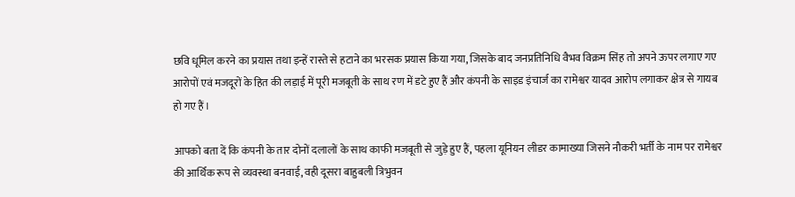छवि धूमिल करने का प्रयास तथा इन्हें रास्ते से हटाने का भरसक प्रयास किया गया, जिसके बाद जनप्रतिनिधि वैभव विक्रम सिंह तो अपने ऊपर लगाए गए आरोपों एवं मजदूरों के हित की लड़ाई में पूरी मजबूती के साथ रण में डटे हुए हैं और कंपनी के साइड इंचार्ज का रामेश्वर यादव आरोप लगाकर क्षेत्र से गायब हो गए हैं।

आपको बता दें कि कंपनी के तार दोनों दलालों के साथ काफी मजबूती से जुड़े हुए हैं, पहला यूनियन लीडर कामाख्या जिसने नौकरी भर्ती के नाम पर रामेश्वर की आर्थिक रूप से व्यवस्था बनवाई, वही दूसरा बाहुबली त्रिभुवन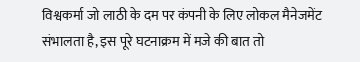विश्वकर्मा जो लाठी के दम पर कंपनी के लिए लोकल मैनेजमेंट संभालता है, इस पूरे घटनाक्रम में मजे की बात तो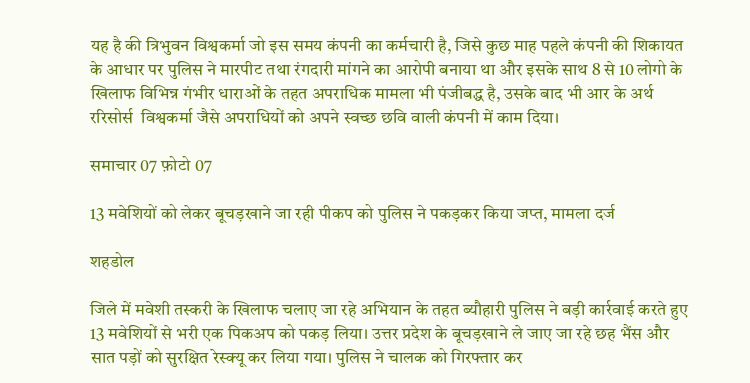यह है की त्रिभुवन विश्वकर्मा जो इस समय कंपनी का कर्मचारी है, जिसे कुछ माह पहले कंपनी की शिकायत के आधार पर पुलिस ने मारपीट तथा रंगदारी मांगने का आरोपी बनाया था और इसके साथ 8 से 10 लोगो के खिलाफ विभिन्न गंभीर धाराओं के तहत अपराधिक मामला भी पंजीबद्ध है, उसके बाद भी आर के अर्थ ररिसोर्स  विश्वकर्मा जैसे अपराधियों को अपने स्वच्छ छवि वाली कंपनी में काम दिया।

समाचार 07 फ़ोटो 07

13 मवेशियों को लेकर बूचड़खाने जा रही पीकप को पुलिस ने पकड़कर किया जप्त, मामला दर्ज

शहडोल

जिले में मवेशी तस्करी के खिलाफ चलाए जा रहे अभियान के तहत ब्यौहारी पुलिस ने बड़ी कार्रवाई करते हुए 13 मवेशियों से भरी एक पिकअप को पकड़ लिया। उत्तर प्रदेश के बूचड़खाने ले जाए जा रहे छह भैंस और सात पड़ों को सुरक्षित रेस्क्यू कर लिया गया। पुलिस ने चालक को गिरफ्तार कर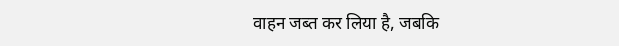वाहन जब्त कर लिया है, जबकि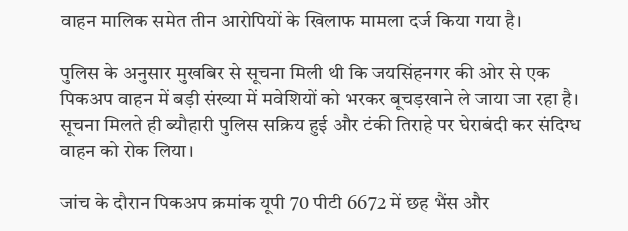वाहन मालिक समेत तीन आरोपियों के खिलाफ मामला दर्ज किया गया है।

पुलिस के अनुसार मुखबिर से सूचना मिली थी कि जयसिंहनगर की ओर से एक पिकअप वाहन में बड़ी संख्या में मवेशियों को भरकर बूचड़खाने ले जाया जा रहा है। सूचना मिलते ही ब्यौहारी पुलिस सक्रिय हुई और टंकी तिराहे पर घेराबंदी कर संदिग्ध वाहन को रोक लिया।

जांच के दौरान पिकअप क्रमांक यूपी 70 पीटी 6672 में छह भैंस और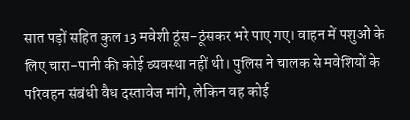सात पड़ों सहित कुल 13 मवेशी ठूंस-ठूंसकर भरे पाए गए। वाहन में पशुओं के लिए चारा-पानी की कोई व्यवस्था नहीं थी। पुलिस ने चालक से मवेशियों के परिवहन संबंधी वैध दस्तावेज मांगे, लेकिन वह कोई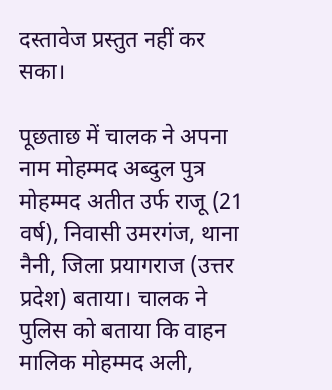दस्तावेज प्रस्तुत नहीं कर सका।

पूछताछ में चालक ने अपना नाम मोहम्मद अब्दुल पुत्र मोहम्मद अतीत उर्फ राजू (21 वर्ष), निवासी उमरगंज, थाना नैनी, जिला प्रयागराज (उत्तर प्रदेश) बताया। चालक ने पुलिस को बताया कि वाहन मालिक मोहम्मद अली,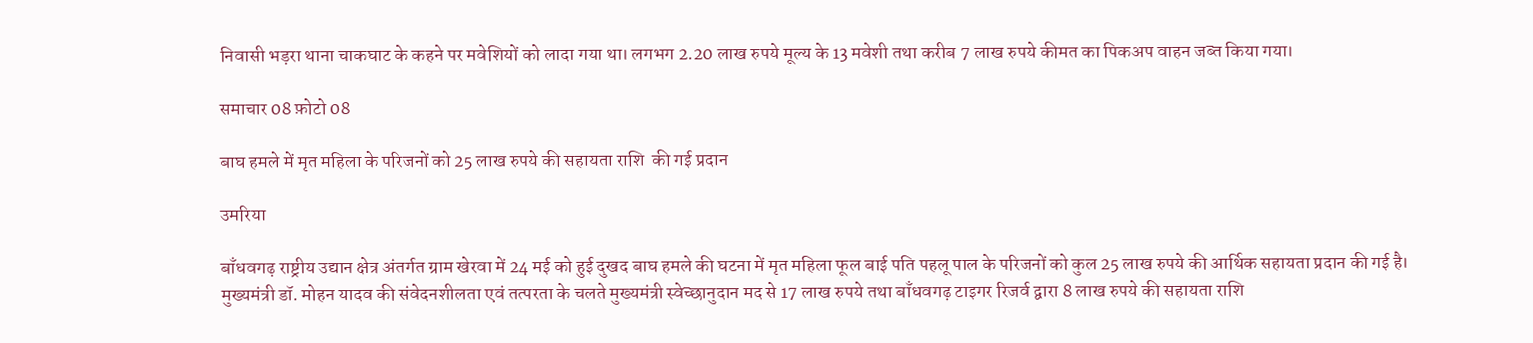निवासी भड़रा थाना चाकघाट के कहने पर मवेशियों को लादा गया था। लगभग 2.20 लाख रुपये मूल्य के 13 मवेशी तथा करीब 7 लाख रुपये कीमत का पिकअप वाहन जब्त किया गया।

समाचार 08 फ़ोटो 08

बाघ हमले में मृत महिला के परिजनों को 25 लाख रुपये की सहायता राशि  की गई प्रदान

उमरिया

बाँधवगढ़ राष्ट्रीय उद्यान क्षेत्र अंतर्गत ग्राम खेरवा में 24 मई को हुई दुखद बाघ हमले की घटना में मृत महिला फूल बाई पति पहलू पाल के परिजनों को कुल 25 लाख रुपये की आर्थिक सहायता प्रदान की गई है। मुख्यमंत्री डॉ. मोहन यादव की संवेदनशीलता एवं तत्परता के चलते मुख्यमंत्री स्वेच्छानुदान मद से 17 लाख रुपये तथा बाँधवगढ़ टाइगर रिजर्व द्वारा 8 लाख रुपये की सहायता राशि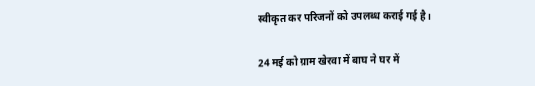स्वीकृत कर परिजनों को उपलब्ध कराई गई है।

24 मई को ग्राम खेरवा में बाघ ने घर में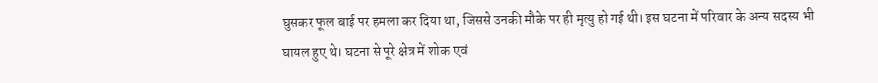घुसकर फूल बाई पर हमला कर दिया था, जिससे उनकी मौके पर ही मृत्यु हो गई थी। इस घटना में परिवार के अन्य सदस्य भी घायल हुए थे। घटना से पूरे क्षेत्र में शोक एवं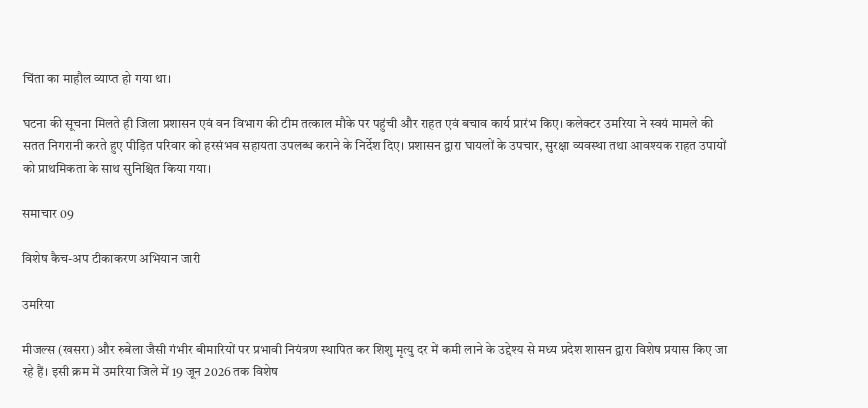चिंता का माहौल व्याप्त हो गया था।

घटना की सूचना मिलते ही जिला प्रशासन एवं वन विभाग की टीम तत्काल मौके पर पहुंची और राहत एवं बचाव कार्य प्रारंभ किए। कलेक्टर उमरिया ने स्वयं मामले की सतत निगरानी करते हुए पीड़ित परिवार को हरसंभव सहायता उपलब्ध कराने के निर्देश दिए। प्रशासन द्वारा घायलों के उपचार, सुरक्षा व्यवस्था तथा आवश्यक राहत उपायों को प्राथमिकता के साथ सुनिश्चित किया गया।

समाचार 09

विशेष कैच-अप टीकाकरण अभियान जारी

उमरिया

मीजल्स (खसरा) और रुबेला जैसी गंभीर बीमारियों पर प्रभावी नियंत्रण स्थापित कर शिशु मृत्यु दर में कमी लाने के उद्देश्य से मध्य प्रदेश शासन द्वारा विशेष प्रयास किए जा रहे हैं। इसी क्रम में उमरिया जिले में 19 जून 2026 तक विशेष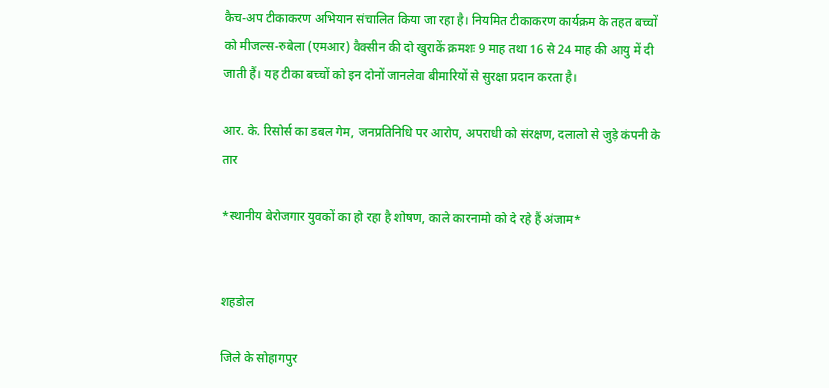कैच-अप टीकाकरण अभियान संचालित किया जा रहा है। नियमित टीकाकरण कार्यक्रम के तहत बच्चों को मीजल्स-रुबेला (एमआर) वैक्सीन की दो खुराकें क्रमशः 9 माह तथा 16 से 24 माह की आयु में दी जाती हैं। यह टीका बच्चों को इन दोनों जानलेवा बीमारियों से सुरक्षा प्रदान करता है।

आर. के. रिसोर्स का डबल गेम, जनप्रतिनिधि पर आरोप, अपराधी को संरक्षण, दलालो से जुड़े कंपनी के तार

*स्थानीय बेरोजगार युवकों का हो रहा है शोषण, काले कारनामो को दे रहे हैं अंजाम*


शहडोल

जिले के सोहागपुर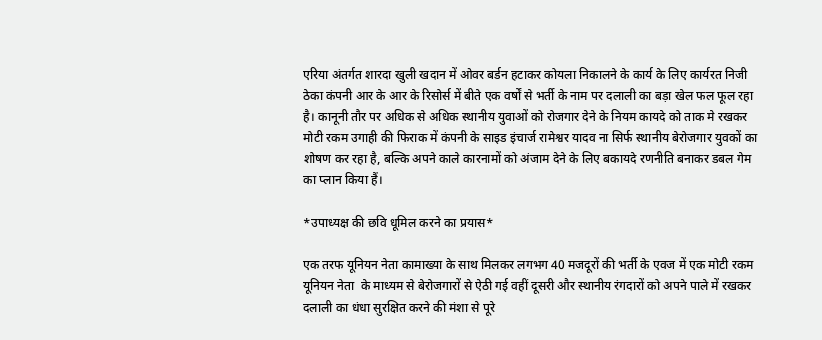एरिया अंतर्गत शारदा खुली खदान में ओवर बर्डन हटाकर कोयला निकालने के कार्य के लिए कार्यरत निजी ठेका कंपनी आर के आर के रिसोर्स में बीते एक वर्षों से भर्ती के नाम पर दलाली का बड़ा खेल फल फूल रहा है। कानूनी तौर पर अधिक से अधिक स्थानीय युवाओं को रोजगार देने के नियम कायदे को ताक मे रखकर मोटी रकम उगाही की फिराक में कंपनी के साइड इंचार्ज रामेश्वर यादव ना सिर्फ स्थानीय बेरोजगार युवकों का शोषण कर रहा है, बल्कि अपने काले कारनामों को अंजाम देने के लिए बकायदे रणनीति बनाकर डबल गेम का प्लान किया हैं।

*उपाध्यक्ष की छवि धूमिल करने का प्रयास*

एक तरफ यूनियन नेता कामाख्या के साथ मिलकर लगभग 40 मजदूरों की भर्ती के एवज में एक मोटी रकम यूनियन नेता  के माध्यम से बेरोजगारों से ऐठी गई वहीं दूसरी और स्थानीय रंगदारों को अपने पाले में रखकर दलाली का धंधा सुरक्षित करने की मंशा से पूरे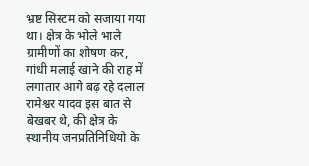भ्रष्ट सिस्टम को सजाया गया था। क्षेत्र के भोले भाले ग्रामीणों का शोषण कर, गांधी मलाई खाने की राह में लगातार आगे बढ़ रहे दलाल रामेश्वर यादव इस बात से बेखबर थे, की क्षेत्र के स्थानीय जनप्रतिनिधियो के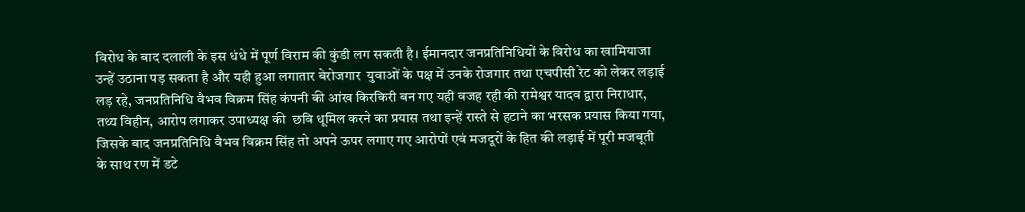विरोध के बाद दलाली के इस धंधे में पूर्ण विराम की कुंडी लग सकती है। ईमानदार जनप्रतिनिधियों के विरोध का खामियाजा उन्हें उठाना पड़ सकता है और यही हुआ लगातार बेरोजगार  युवाओं के पक्ष में उनके रोजगार तथा एचपीसी रेट को लेकर लड़ाई लड़ रहे, जनप्रतिनिधि वैभव विक्रम सिंह कंपनी की आंख किरकिरी बन गए यही वजह रही की रामेश्वर यादव द्वारा निराधार, तथ्य विहीन, आरोप लगाकर उपाध्यक्ष की  छवि धूमिल करने का प्रयास तथा इन्हें रास्ते से हटाने का भरसक प्रयास किया गया, जिसके बाद जनप्रतिनिधि वैभव विक्रम सिंह तो अपने ऊपर लगाए गए आरोपों एवं मजदूरों के हित की लड़ाई में पूरी मजबूती के साथ रण में डटे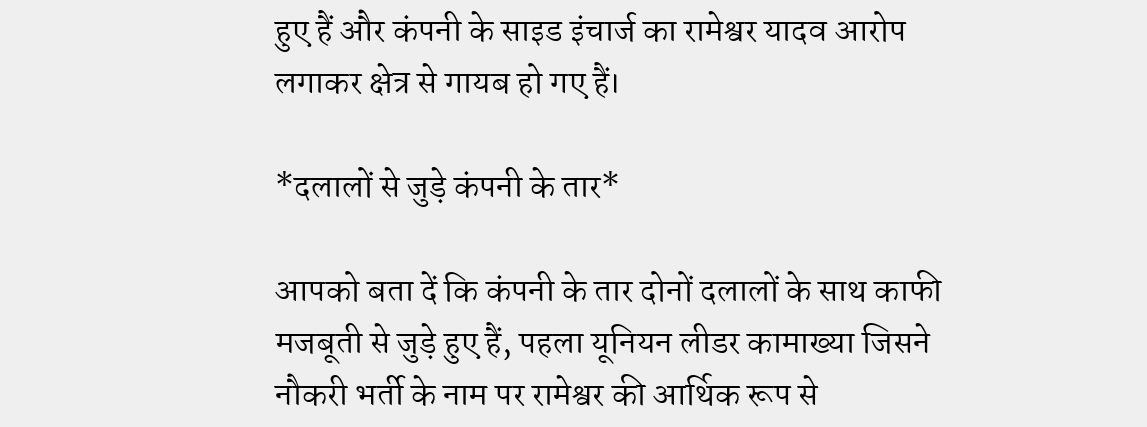हुए हैं और कंपनी के साइड इंचार्ज का रामेश्वर यादव आरोप लगाकर क्षेत्र से गायब हो गए हैं।

*दलालों से जुड़े कंपनी के तार*

आपको बता दें कि कंपनी के तार दोनों दलालों के साथ काफी मजबूती से जुड़े हुए हैं, पहला यूनियन लीडर कामाख्या जिसने नौकरी भर्ती के नाम पर रामेश्वर की आर्थिक रूप से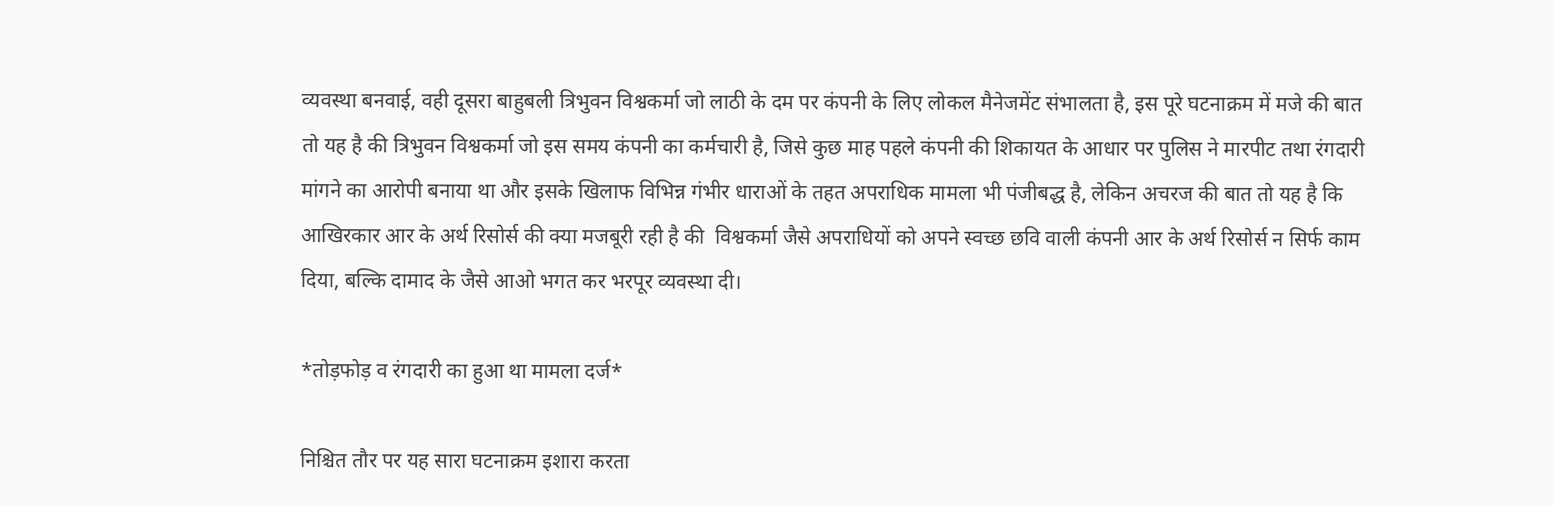व्यवस्था बनवाई, वही दूसरा बाहुबली त्रिभुवन विश्वकर्मा जो लाठी के दम पर कंपनी के लिए लोकल मैनेजमेंट संभालता है, इस पूरे घटनाक्रम में मजे की बात तो यह है की त्रिभुवन विश्वकर्मा जो इस समय कंपनी का कर्मचारी है, जिसे कुछ माह पहले कंपनी की शिकायत के आधार पर पुलिस ने मारपीट तथा रंगदारी मांगने का आरोपी बनाया था और इसके खिलाफ विभिन्न गंभीर धाराओं के तहत अपराधिक मामला भी पंजीबद्ध है, लेकिन अचरज की बात तो यह है कि आखिरकार आर के अर्थ रिसोर्स की क्या मजबूरी रही है की  विश्वकर्मा जैसे अपराधियों को अपने स्वच्छ छवि वाली कंपनी आर के अर्थ रिसोर्स न सिर्फ काम दिया, बल्कि दामाद के जैसे आओ भगत कर भरपूर व्यवस्था दी।

*तोड़फोड़ व रंगदारी का हुआ था मामला दर्ज*

निश्चित तौर पर यह सारा घटनाक्रम इशारा करता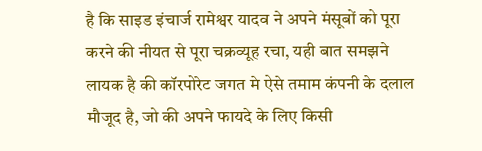है कि साइड इंचार्ज रामेश्वर यादव ने अपने मंसूबों को पूरा करने की नीयत से पूरा चक्रव्यूह रचा, यही बात समझने लायक है की कॉरपोरेट जगत मे ऐसे तमाम कंपनी के दलाल मौजूद है, जो की अपने फायदे के लिए किसी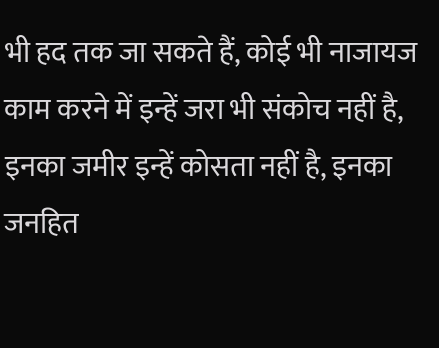भी हद तक जा सकते हैं, कोई भी नाजायज काम करने में इन्हें जरा भी संकोच नहीं है, इनका जमीर इन्हें कोसता नहीं है, इनका जनहित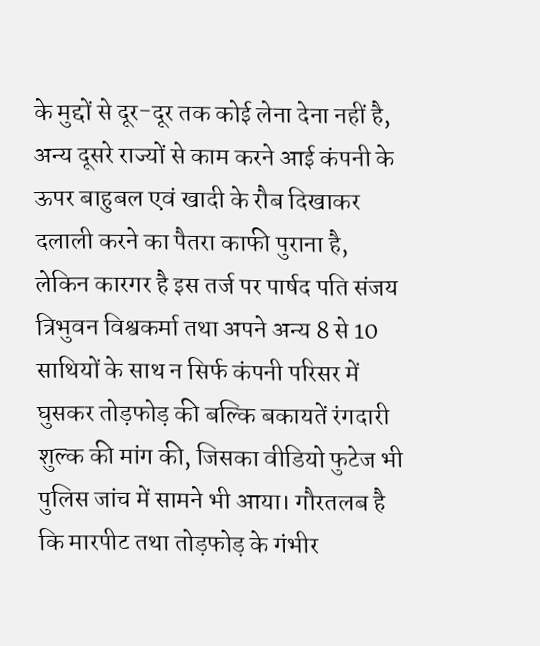के मुद्दों से दूर-दूर तक कोई लेना देना नहीं है, अन्य दूसरे राज्यों से काम करने आई कंपनी के ऊपर बाहुबल एवं खादी के रौब दिखाकर दलाली करने का पैतरा काफी पुराना है, लेकिन कारगर है इस तर्ज पर पार्षद पति संजय त्रिभुवन विश्वकर्मा तथा अपने अन्य 8 से 10 साथियों के साथ न सिर्फ कंपनी परिसर में घुसकर तोड़फोड़ की बल्कि बकायतें रंगदारी शुल्क की मांग की, जिसका वीडियो फुटेज भी पुलिस जांच में सामने भी आया। गौरतलब है कि मारपीट तथा तोड़फोड़ के गंभीर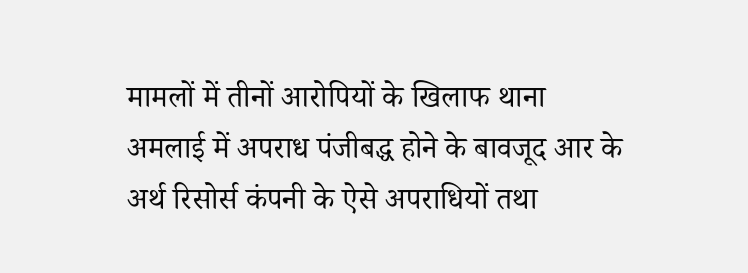मामलों में तीनों आरोपियों के खिलाफ थाना अमलाई में अपराध पंजीबद्ध होने के बावजूद आर के अर्थ रिसोर्स कंपनी के ऐसे अपराधियों तथा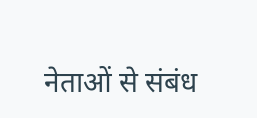नेताओं से संबंध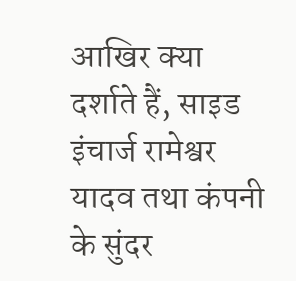आखिर क्या दर्शाते हैं, साइड इंचार्ज रामेश्वर यादव तथा कंपनी के सुंदर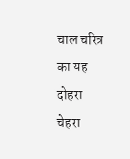चाल चरित्र का यह दोहरा चेहरा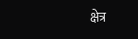क्षेत्र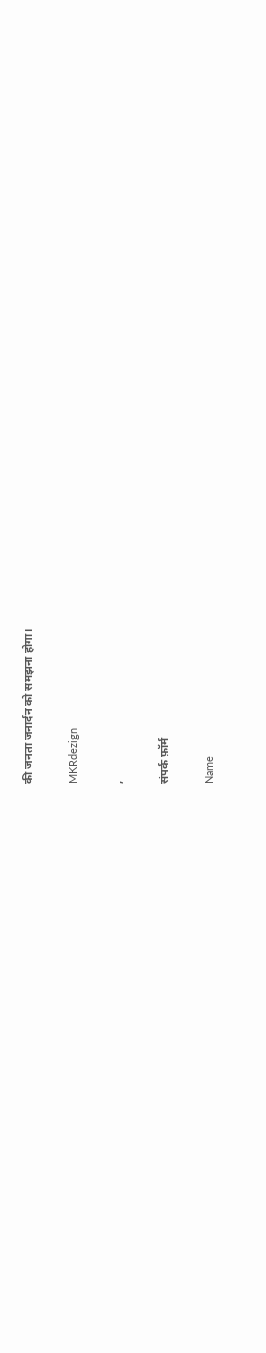की जनता जनार्दन को समझना होगा।

MKRdezign

,

संपर्क फ़ॉर्म

Name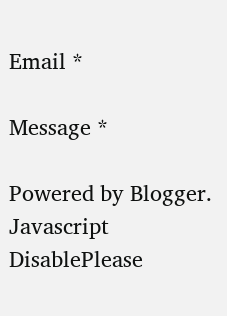Email *

Message *

Powered by Blogger.
Javascript DisablePlease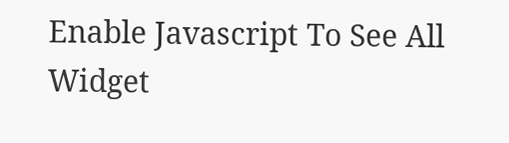Enable Javascript To See All Widget